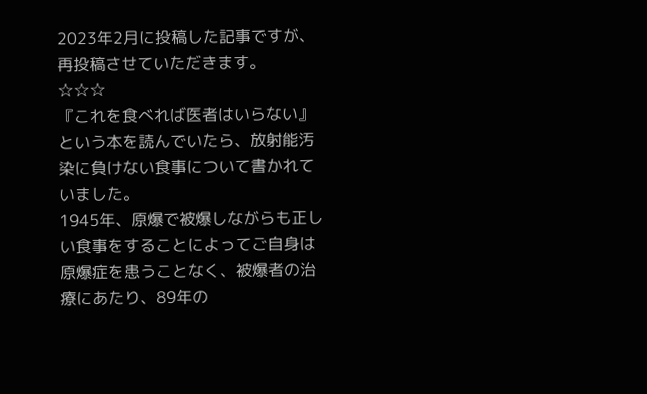2023年2月に投稿した記事ですが、再投稿させていただきます。
☆☆☆
『これを食べれば医者はいらない』という本を読んでいたら、放射能汚染に負けない食事について書かれていました。
1945年、原爆で被爆しながらも正しい食事をすることによってご自身は原爆症を患うことなく、被爆者の治療にあたり、89年の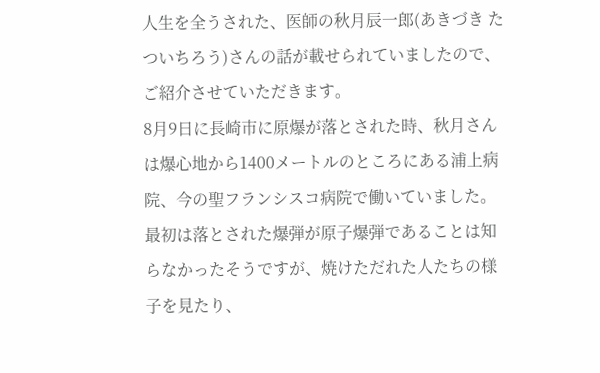人生を全うされた、医師の秋月辰一郎(あきづき たついちろう)さんの話が載せられていましたので、ご紹介させていただきます。
8月9日に長崎市に原爆が落とされた時、秋月さんは爆心地から1400メートルのところにある浦上病院、今の聖フランシスコ病院で働いていました。
最初は落とされた爆弾が原子爆弾であることは知らなかったそうですが、焼けただれた人たちの様子を見たり、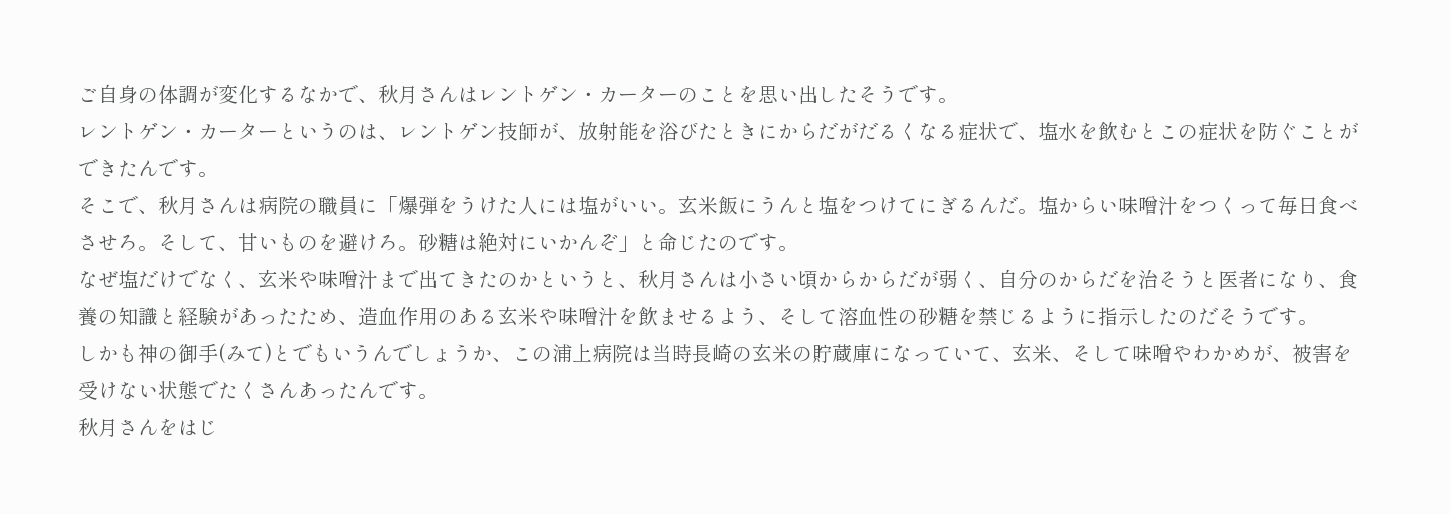ご自身の体調が変化するなかで、秋月さんはレントゲン・カーターのことを思い出したそうです。
レントゲン・カーターというのは、レントゲン技師が、放射能を浴びたときにからだがだるくなる症状で、塩水を飲むとこの症状を防ぐことができたんです。
そこで、秋月さんは病院の職員に「爆弾をうけた人には塩がいい。玄米飯にうんと塩をつけてにぎるんだ。塩からい味噌汁をつくって毎日食べさせろ。そして、甘いものを避けろ。砂糖は絶対にいかんぞ」と命じたのです。
なぜ塩だけでなく、玄米や味噌汁まで出てきたのかというと、秋月さんは小さい頃からからだが弱く、自分のからだを治そうと医者になり、食養の知識と経験があったため、造血作用のある玄米や味噌汁を飲ませるよう、そして溶血性の砂糖を禁じるように指示したのだそうです。
しかも神の御手(みて)とでもいうんでしょうか、この浦上病院は当時長崎の玄米の貯蔵庫になっていて、玄米、そして味噌やわかめが、被害を受けない状態でたくさんあったんです。
秋月さんをはじ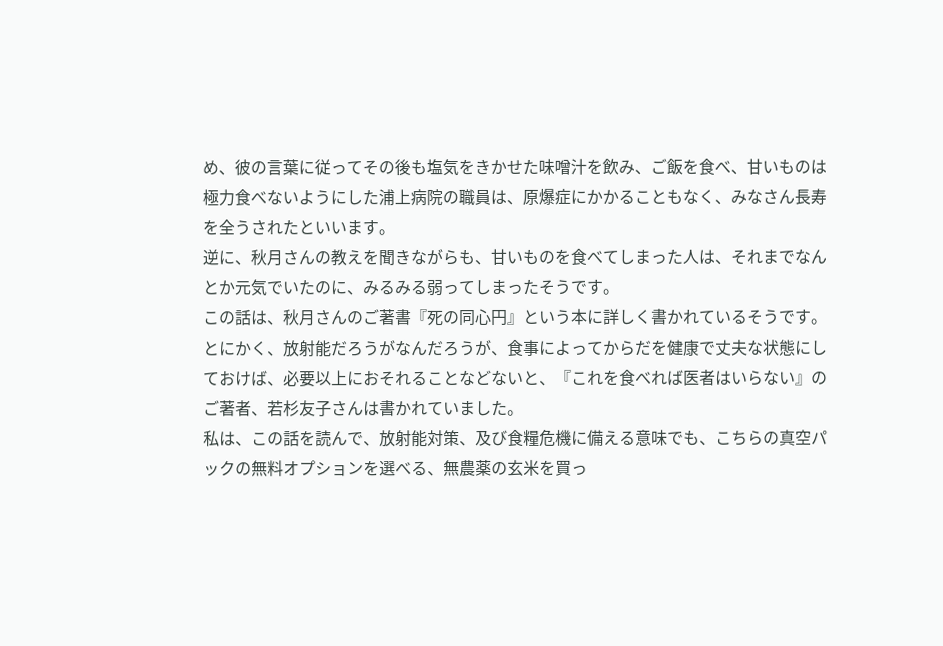め、彼の言葉に従ってその後も塩気をきかせた味噌汁を飲み、ご飯を食べ、甘いものは極力食べないようにした浦上病院の職員は、原爆症にかかることもなく、みなさん長寿を全うされたといいます。
逆に、秋月さんの教えを聞きながらも、甘いものを食べてしまった人は、それまでなんとか元気でいたのに、みるみる弱ってしまったそうです。
この話は、秋月さんのご著書『死の同心円』という本に詳しく書かれているそうです。
とにかく、放射能だろうがなんだろうが、食事によってからだを健康で丈夫な状態にしておけば、必要以上におそれることなどないと、『これを食べれば医者はいらない』のご著者、若杉友子さんは書かれていました。
私は、この話を読んで、放射能対策、及び食糧危機に備える意味でも、こちらの真空パックの無料オプションを選べる、無農薬の玄米を買っ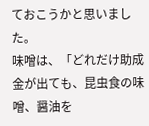ておこうかと思いました。
味噌は、「どれだけ助成金が出ても、昆虫食の味噌、醤油を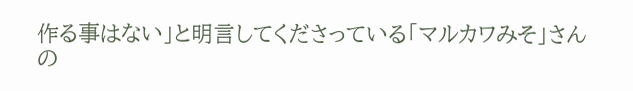作る事はない」と明言してくださっている「マルカワみそ」さんの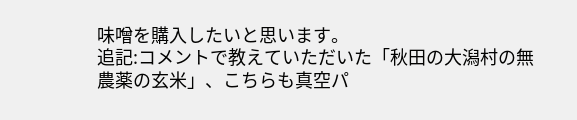味噌を購入したいと思います。
追記:コメントで教えていただいた「秋田の大潟村の無農薬の玄米」、こちらも真空パ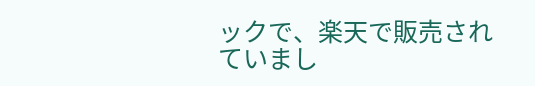ックで、楽天で販売されていまし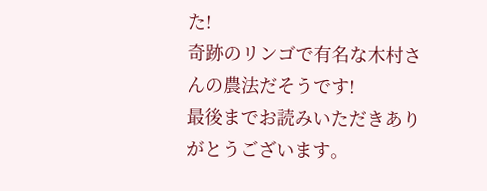た!
奇跡のリンゴで有名な木村さんの農法だそうです!
最後までお読みいただきありがとうございます。